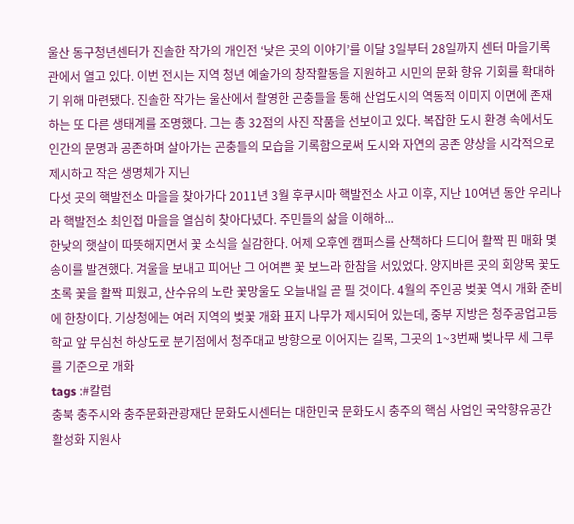울산 동구청년센터가 진솔한 작가의 개인전 ‘낮은 곳의 이야기’를 이달 3일부터 28일까지 센터 마을기록관에서 열고 있다. 이번 전시는 지역 청년 예술가의 창작활동을 지원하고 시민의 문화 향유 기회를 확대하기 위해 마련됐다. 진솔한 작가는 울산에서 촬영한 곤충들을 통해 산업도시의 역동적 이미지 이면에 존재하는 또 다른 생태계를 조명했다. 그는 총 32점의 사진 작품을 선보이고 있다. 복잡한 도시 환경 속에서도 인간의 문명과 공존하며 살아가는 곤충들의 모습을 기록함으로써 도시와 자연의 공존 양상을 시각적으로 제시하고 작은 생명체가 지닌
다섯 곳의 핵발전소 마을을 찾아가다 2011년 3월 후쿠시마 핵발전소 사고 이후, 지난 10여년 동안 우리나라 핵발전소 최인접 마을을 열심히 찾아다녔다. 주민들의 삶을 이해하...
한낮의 햇살이 따뜻해지면서 꽃 소식을 실감한다. 어제 오후엔 캠퍼스를 산책하다 드디어 활짝 핀 매화 몇 송이를 발견했다. 겨울을 보내고 피어난 그 어여쁜 꽃 보느라 한참을 서있었다. 양지바른 곳의 회양목 꽃도 초록 꽃을 활짝 피웠고, 산수유의 노란 꽃망울도 오늘내일 곧 필 것이다. 4월의 주인공 벚꽃 역시 개화 준비에 한창이다. 기상청에는 여러 지역의 벚꽃 개화 표지 나무가 제시되어 있는데, 중부 지방은 청주공업고등학교 앞 무심천 하상도로 분기점에서 청주대교 방향으로 이어지는 길목, 그곳의 1~3번째 벚나무 세 그루를 기준으로 개화
tags :#칼럼
충북 충주시와 충주문화관광재단 문화도시센터는 대한민국 문화도시 충주의 핵심 사업인 국악향유공간 활성화 지원사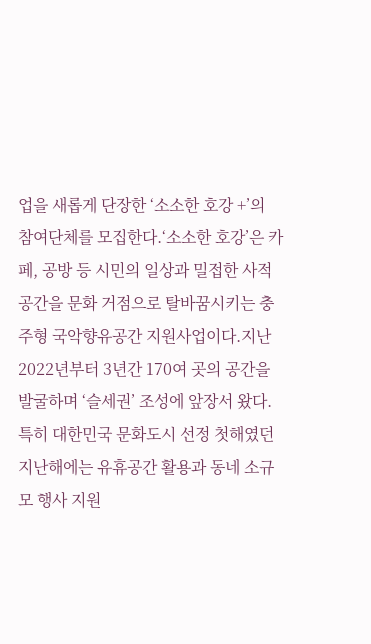업을 새롭게 단장한 ‘소소한 호강 +’의 참여단체를 모집한다.‘소소한 호강’은 카페, 공방 등 시민의 일상과 밀접한 사적 공간을 문화 거점으로 탈바꿈시키는 충주형 국악향유공간 지원사업이다.지난 2022년부터 3년간 170여 곳의 공간을 발굴하며 ‘슬세권’ 조성에 앞장서 왔다.특히 대한민국 문화도시 선정 첫해였던 지난해에는 유휴공간 활용과 동네 소규모 행사 지원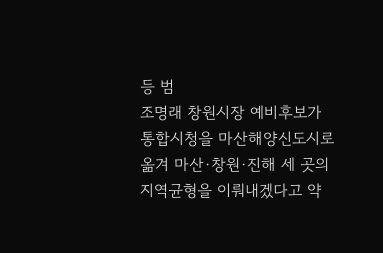등 범
조명래 창원시장 예비후보가 통합시청을 마산해양신도시로 옮겨 마산·창원·진해 세 곳의 지역균형을 이뤄내겠다고 약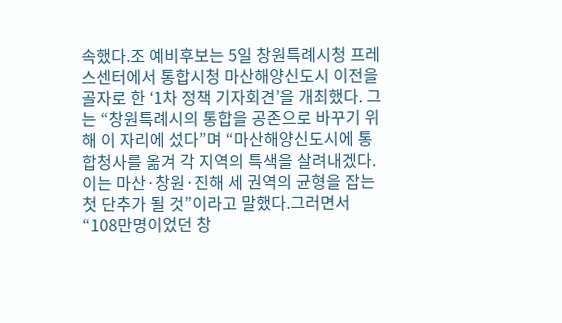속했다.조 예비후보는 5일 창원특례시청 프레스센터에서 통합시청 마산해양신도시 이전을 골자로 한 ‘1차 정책 기자회견’을 개최했다. 그는 “창원특례시의 통합을 공존으로 바꾸기 위해 이 자리에 섰다”며 “마산해양신도시에 통합청사를 옮겨 각 지역의 특색을 살려내겠다. 이는 마산·창원·진해 세 권역의 균형을 잡는 첫 단추가 될 것”이라고 말했다.그러면서 “108만명이었던 창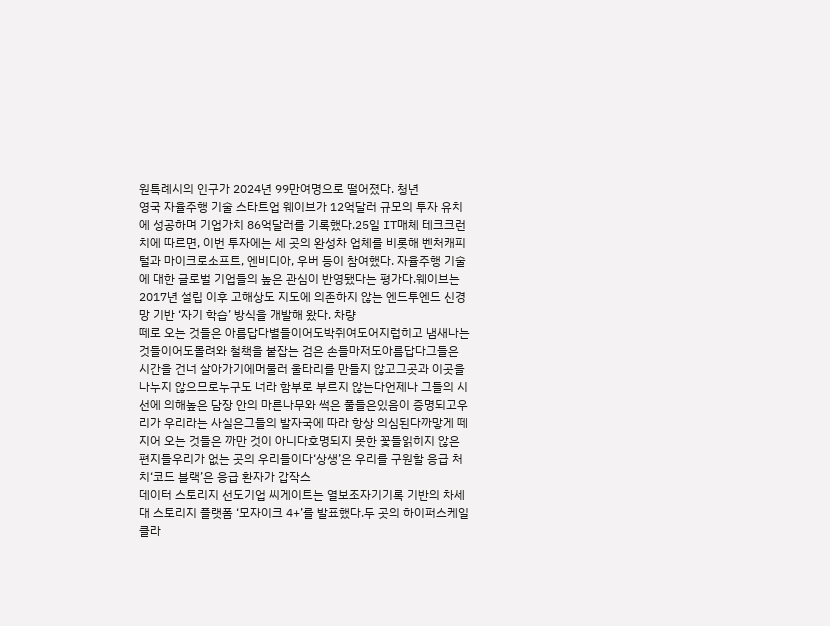원특례시의 인구가 2024년 99만여명으로 떨어졌다. 청년
영국 자율주행 기술 스타트업 웨이브가 12억달러 규모의 투자 유치에 성공하며 기업가치 86억달러를 기록했다.25일 IT매체 테크크런치에 따르면, 이번 투자에는 세 곳의 완성차 업체를 비롯해 벤처캐피털과 마이크로소프트, 엔비디아, 우버 등이 참여했다. 자율주행 기술에 대한 글로벌 기업들의 높은 관심이 반영됐다는 평가다.웨이브는 2017년 설립 이후 고해상도 지도에 의존하지 않는 엔드투엔드 신경망 기반 ‘자기 학습’ 방식을 개발해 왔다. 차량
떼로 오는 것들은 아름답다별들이어도박쥐여도어지럽히고 냄새나는 것들이어도몰려와 철책을 붙잡는 검은 손들마저도아름답다그들은 시간을 건너 살아가기에머물러 울타리를 만들지 않고그곳과 이곳을 나누지 않으므로누구도 너라 함부로 부르지 않는다언제나 그들의 시선에 의해높은 담장 안의 마른나무와 썩은 풀들은있음이 증명되고우리가 우리라는 사실은그들의 발자국에 따라 항상 의심된다까맣게 떼 지어 오는 것들은 까만 것이 아니다호명되지 못한 꽃들읽히지 않은 편지들우리가 없는 곳의 우리들이다‘상생’은 우리를 구원할 응급 처치‘코드 블랙’은 응급 환자가 갑작스
데이터 스토리지 선도기업 씨게이트는 열보조자기기록 기반의 차세대 스토리지 플랫폼 ‘모자이크 4+’를 발표했다.두 곳의 하이퍼스케일 클라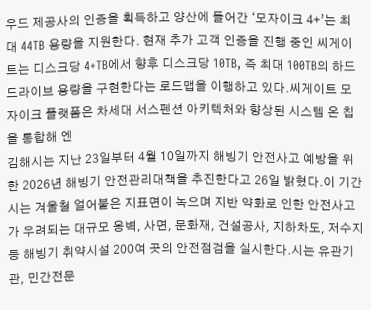우드 제공사의 인증을 획득하고 양산에 들어간 ‘모자이크 4+’는 최대 44TB 용량을 지원한다. 현재 추가 고객 인증을 진행 중인 씨게이트는 디스크당 4+TB에서 향후 디스크당 10TB, 즉 최대 100TB의 하드 드라이브 용량을 구현한다는 로드맵을 이행하고 있다.씨게이트 모자이크 플랫폼은 차세대 서스펜션 아키텍처와 향상된 시스템 온 칩을 통합해 엔
김해시는 지난 23일부터 4월 10일까지 해빙기 안전사고 예방을 위한 2026년 해빙기 안전관리대책을 추진한다고 26일 밝혔다.이 기간 시는 겨울철 얼어붙은 지표면이 녹으며 지반 약화로 인한 안전사고가 우려되는 대규모 옹벽, 사면, 문화재, 건설공사, 지하차도, 저수지 등 해빙기 취약시설 200여 곳의 안전점검을 실시한다.시는 유관기관, 민간전문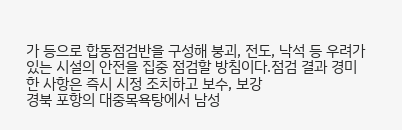가 등으로 합동점검반을 구성해 붕괴, 전도, 낙석 등 우려가 있는 시설의 안전을 집중 점검할 방침이다.점검 결과 경미한 사항은 즉시 시정 조치하고 보수, 보강
경북 포항의 대중목욕탕에서 남성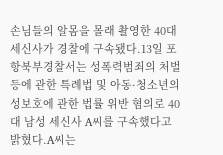손님들의 알몸을 몰래 촬영한 40대 세신사가 경찰에 구속됐다.13일 포항북부경찰서는 성폭력범죄의 처벌 등에 관한 특례법 및 아동·청소년의 성보호에 관한 법률 위반 혐의로 40대 남성 세신사 A씨를 구속했다고 밝혔다.A씨는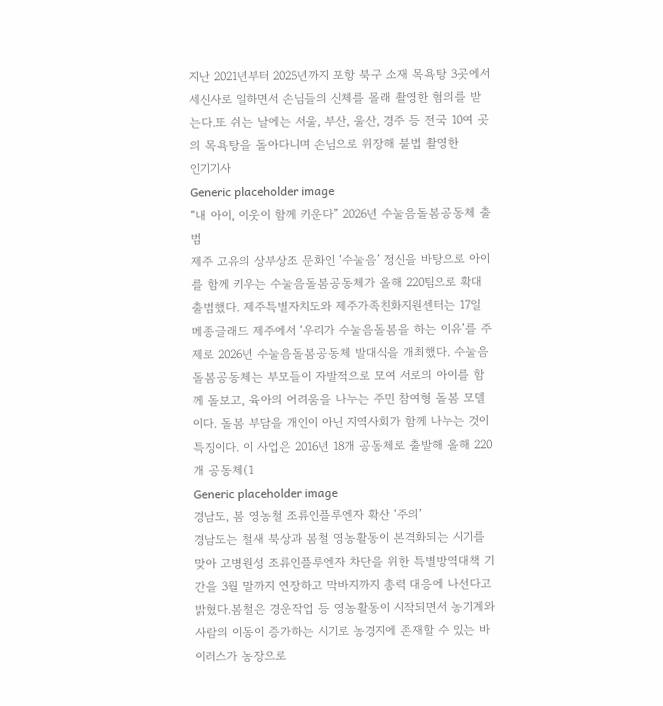지난 2021년부터 2025년까지 포항 북구 소재 목욕탕 3곳에서 세신사로 일하면서 손님들의 신체를 몰래 촬영한 혐의를 받는다.또 쉬는 날에는 서울, 부산, 울산, 경주 등 전국 10여 곳의 목욕탕을 돌아다니며 손님으로 위장해 불법 촬영한
인기기사
Generic placeholder image
“내 아이, 이웃이 함께 키운다” 2026년 수눌음돌봄공동체 출범
제주 고유의 상부상조 문화인 ‘수눌음’ 정신을 바탕으로 아이를 함께 키우는 수눌음돌봄공동체가 올해 220팀으로 확대 출범했다. 제주특별자치도와 제주가족친화지원센터는 17일 메종글래드 제주에서 ‘우리가 수눌음돌봄을 하는 이유’를 주제로 2026년 수눌음돌봄공동체 발대식을 개최했다. 수눌음돌봄공동체는 부모들이 자발적으로 모여 서로의 아이를 함께 돌보고, 육아의 어려움을 나누는 주민 참여형 돌봄 모델이다. 돌봄 부담을 개인이 아닌 지역사회가 함께 나누는 것이 특징이다. 이 사업은 2016년 18개 공동체로 출발해 올해 220개 공동체(1
Generic placeholder image
경남도, 봄 영농철 조류인플루엔자 확산 ‘주의’
경남도는 철새 북상과 봄철 영농활동이 본격화되는 시기를 맞아 고병원성 조류인플루엔자 차단을 위한 특별방역대책 기간을 3월 말까지 연장하고 막바지까지 총력 대응에 나선다고 밝혔다.봄철은 경운작업 등 영농활동이 시작되면서 농기계와 사람의 이동이 증가하는 시기로 농경지에 존재할 수 있는 바이러스가 농장으로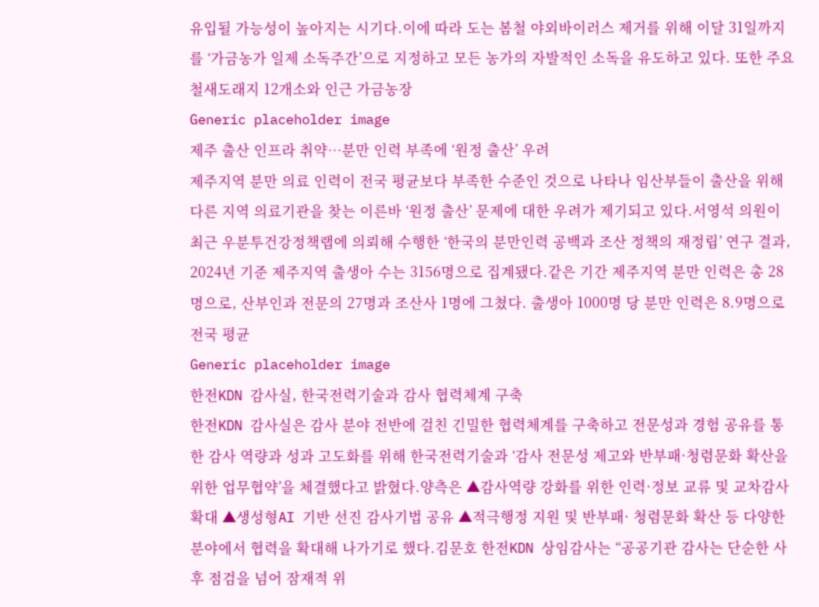유입될 가능성이 높아지는 시기다.이에 따라 도는 봄철 야외바이러스 제거를 위해 이달 31일까지를 ‘가금농가 일제 소독주간’으로 지정하고 모든 농가의 자발적인 소독을 유도하고 있다. 또한 주요 철새도래지 12개소와 인근 가금농장
Generic placeholder image
제주 출산 인프라 취약…분만 인력 부족에 ‘원정 출산’ 우려
제주지역 분만 의료 인력이 전국 평균보다 부족한 수준인 것으로 나타나 임산부들이 출산을 위해 다른 지역 의료기관을 찾는 이른바 ‘원정 출산’ 문제에 대한 우려가 제기되고 있다.서영석 의원이 최근 우분투건강정책랩에 의뢰해 수행한 ‘한국의 분만인력 공백과 조산 정책의 재정립’ 연구 결과, 2024년 기준 제주지역 출생아 수는 3156명으로 집계됐다.같은 기간 제주지역 분만 인력은 총 28명으로, 산부인과 전문의 27명과 조산사 1명에 그쳤다. 출생아 1000명 당 분만 인력은 8.9명으로 전국 평균
Generic placeholder image
한전KDN 감사실, 한국전력기술과 감사 협력체계 구축
한전KDN 감사실은 감사 분야 전반에 걸친 긴밀한 협력체계를 구축하고 전문성과 경험 공유를 통한 감사 역량과 성과 고도화를 위해 한국전력기술과 ‘감사 전문성 제고와 반부패·청렴문화 확산을 위한 업무협약’을 체결했다고 밝혔다.양측은 ▲감사역량 강화를 위한 인력·정보 교류 및 교차감사 확대 ▲생성형AI 기반 선진 감사기법 공유 ▲적극행정 지원 및 반부패· 청렴문화 확산 등 다양한 분야에서 협력을 확대해 나가기로 했다.김문호 한전KDN 상임감사는 “공공기관 감사는 단순한 사후 점검을 넘어 잠재적 위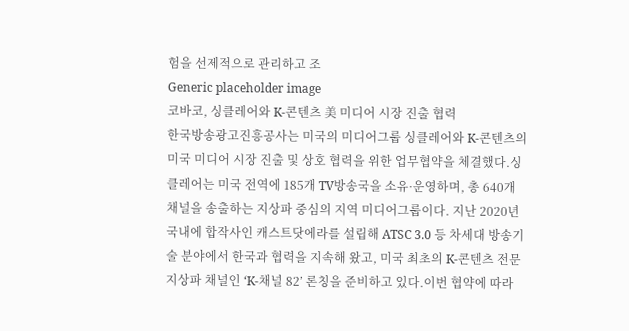험을 선제적으로 관리하고 조
Generic placeholder image
코바코, 싱클레어와 K-콘텐츠 美 미디어 시장 진출 협력
한국방송광고진흥공사는 미국의 미디어그룹 싱클레어와 K-콘텐츠의 미국 미디어 시장 진출 및 상호 협력을 위한 업무협약을 체결했다.싱클레어는 미국 전역에 185개 TV방송국을 소유·운영하며, 총 640개 채널을 송출하는 지상파 중심의 지역 미디어그룹이다. 지난 2020년 국내에 합작사인 캐스트닷에라를 설립해 ATSC 3.0 등 차세대 방송기술 분야에서 한국과 협력을 지속해 왔고, 미국 최초의 K-콘텐츠 전문 지상파 채널인 ‘K-채널 82’ 론칭을 준비하고 있다.이번 협약에 따라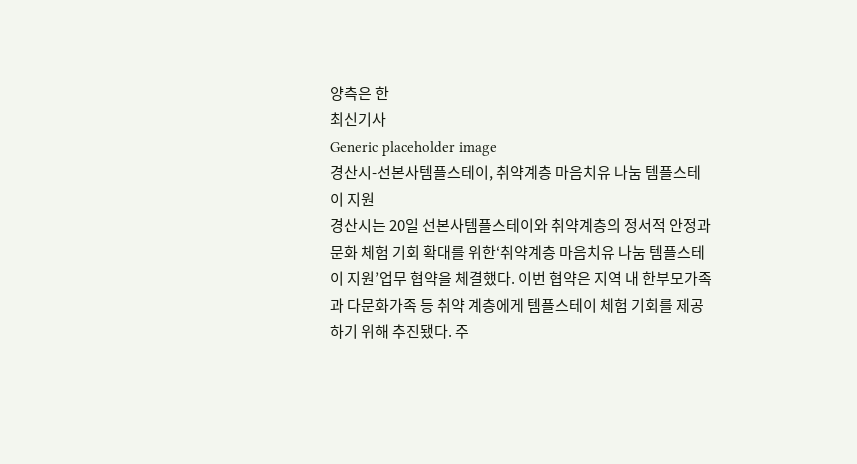양측은 한
최신기사
Generic placeholder image
경산시-선본사템플스테이, 취약계층 마음치유 나눔 템플스테이 지원
경산시는 20일 선본사템플스테이와 취약계층의 정서적 안정과 문화 체험 기회 확대를 위한‘취약계층 마음치유 나눔 템플스테이 지원’업무 협약을 체결했다. 이번 협약은 지역 내 한부모가족과 다문화가족 등 취약 계층에게 템플스테이 체험 기회를 제공하기 위해 추진됐다. 주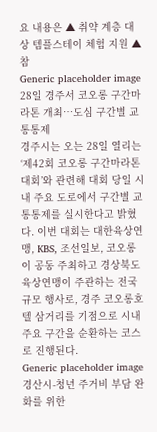요 내용은 ▲ 취약 계층 대상 템플스테이 체험 지원 ▲ 참
Generic placeholder image
28일 경주서 코오롱 구간마라톤 개최…도심 구간별 교통통제
경주시는 오는 28일 열리는 ‘제42회 코오롱 구간마라톤대회’와 관련해 대회 당일 시내 주요 도로에서 구간별 교통통제를 실시한다고 밝혔다. 이번 대회는 대한육상연맹, KBS, 조선일보, 코오롱이 공동 주최하고 경상북도육상연맹이 주관하는 전국 규모 행사로, 경주 코오롱호텔 삼거리를 기점으로 시내 주요 구간을 순환하는 코스로 진행된다.
Generic placeholder image
경산시-청년 주거비 부담 완화를 위한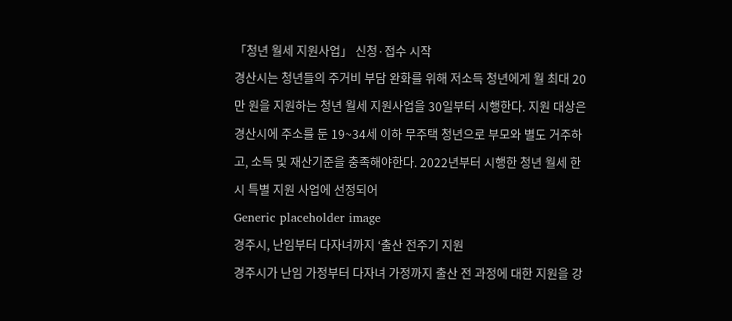「청년 월세 지원사업」 신청·접수 시작
경산시는 청년들의 주거비 부담 완화를 위해 저소득 청년에게 월 최대 20만 원을 지원하는 청년 월세 지원사업을 30일부터 시행한다. 지원 대상은 경산시에 주소를 둔 19~34세 이하 무주택 청년으로 부모와 별도 거주하고, 소득 및 재산기준을 충족해야한다. 2022년부터 시행한 청년 월세 한시 특별 지원 사업에 선정되어
Generic placeholder image
경주시, 난임부터 다자녀까지 ‘출산 전주기 지원
경주시가 난임 가정부터 다자녀 가정까지 출산 전 과정에 대한 지원을 강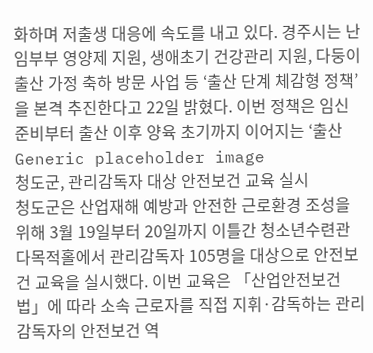화하며 저출생 대응에 속도를 내고 있다. 경주시는 난임부부 영양제 지원, 생애초기 건강관리 지원, 다둥이 출산 가정 축하 방문 사업 등 ‘출산 단계 체감형 정책’을 본격 추진한다고 22일 밝혔다. 이번 정책은 임신 준비부터 출산 이후 양육 초기까지 이어지는 ‘출산
Generic placeholder image
청도군, 관리감독자 대상 안전보건 교육 실시
청도군은 산업재해 예방과 안전한 근로환경 조성을 위해 3월 19일부터 20일까지 이틀간 청소년수련관 다목적홀에서 관리감독자 105명을 대상으로 안전보건 교육을 실시했다. 이번 교육은 「산업안전보건법」에 따라 소속 근로자를 직접 지휘·감독하는 관리감독자의 안전보건 역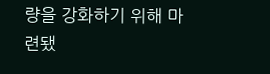량을 강화하기 위해 마련됐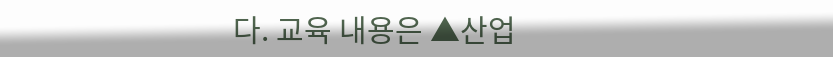다. 교육 내용은 ▲산업